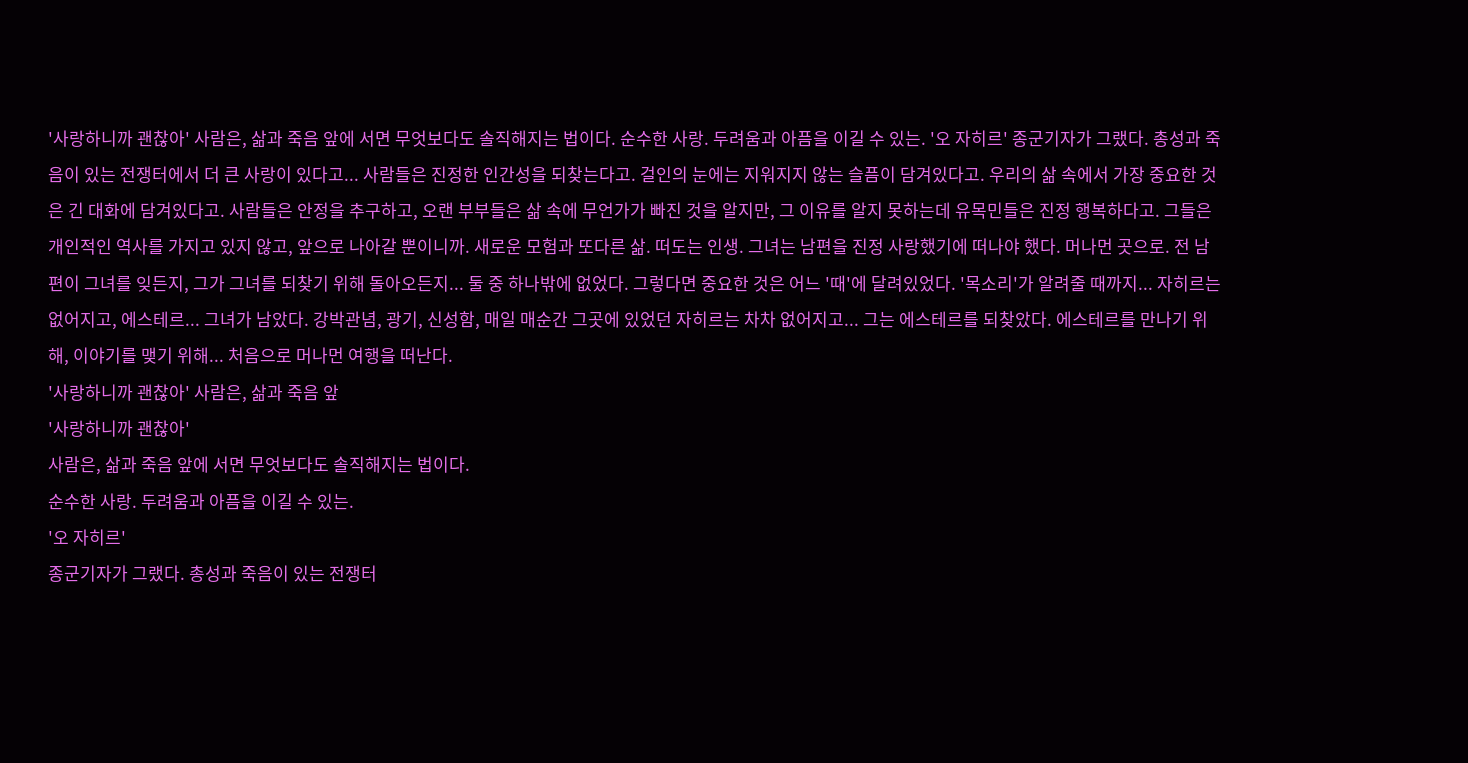'사랑하니까 괜찮아' 사람은, 삶과 죽음 앞에 서면 무엇보다도 솔직해지는 법이다. 순수한 사랑. 두려움과 아픔을 이길 수 있는. '오 자히르' 종군기자가 그랬다. 총성과 죽음이 있는 전쟁터에서 더 큰 사랑이 있다고... 사람들은 진정한 인간성을 되찾는다고. 걸인의 눈에는 지워지지 않는 슬픔이 담겨있다고. 우리의 삶 속에서 가장 중요한 것은 긴 대화에 담겨있다고. 사람들은 안정을 추구하고, 오랜 부부들은 삶 속에 무언가가 빠진 것을 알지만, 그 이유를 알지 못하는데 유목민들은 진정 행복하다고. 그들은 개인적인 역사를 가지고 있지 않고, 앞으로 나아갈 뿐이니까. 새로운 모험과 또다른 삶. 떠도는 인생. 그녀는 남편을 진정 사랑했기에 떠나야 했다. 머나먼 곳으로. 전 남편이 그녀를 잊든지, 그가 그녀를 되찾기 위해 돌아오든지... 둘 중 하나밖에 없었다. 그렇다면 중요한 것은 어느 '때'에 달려있었다. '목소리'가 알려줄 때까지... 자히르는 없어지고, 에스테르... 그녀가 남았다. 강박관념, 광기, 신성함, 매일 매순간 그곳에 있었던 자히르는 차차 없어지고... 그는 에스테르를 되찾았다. 에스테르를 만나기 위해, 이야기를 맺기 위해... 처음으로 머나먼 여행을 떠난다.
'사랑하니까 괜찮아' 사람은, 삶과 죽음 앞
'사랑하니까 괜찮아'
사람은, 삶과 죽음 앞에 서면 무엇보다도 솔직해지는 법이다.
순수한 사랑. 두려움과 아픔을 이길 수 있는.
'오 자히르'
종군기자가 그랬다. 총성과 죽음이 있는 전쟁터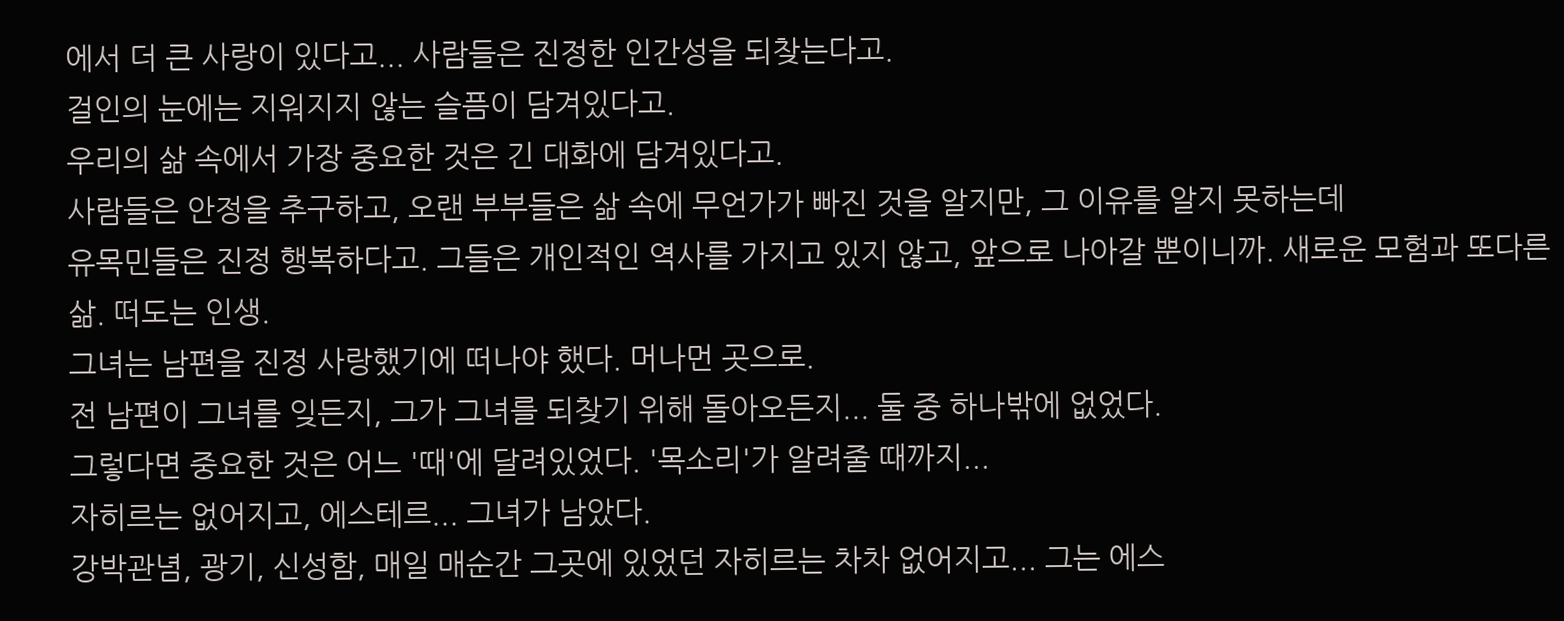에서 더 큰 사랑이 있다고... 사람들은 진정한 인간성을 되찾는다고.
걸인의 눈에는 지워지지 않는 슬픔이 담겨있다고.
우리의 삶 속에서 가장 중요한 것은 긴 대화에 담겨있다고.
사람들은 안정을 추구하고, 오랜 부부들은 삶 속에 무언가가 빠진 것을 알지만, 그 이유를 알지 못하는데
유목민들은 진정 행복하다고. 그들은 개인적인 역사를 가지고 있지 않고, 앞으로 나아갈 뿐이니까. 새로운 모험과 또다른 삶. 떠도는 인생.
그녀는 남편을 진정 사랑했기에 떠나야 했다. 머나먼 곳으로.
전 남편이 그녀를 잊든지, 그가 그녀를 되찾기 위해 돌아오든지... 둘 중 하나밖에 없었다.
그렇다면 중요한 것은 어느 '때'에 달려있었다. '목소리'가 알려줄 때까지...
자히르는 없어지고, 에스테르... 그녀가 남았다.
강박관념, 광기, 신성함, 매일 매순간 그곳에 있었던 자히르는 차차 없어지고... 그는 에스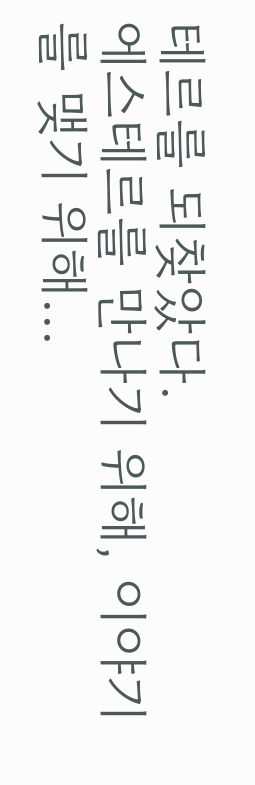테르를 되찾았다.
에스테르를 만나기 위해, 이야기를 맺기 위해...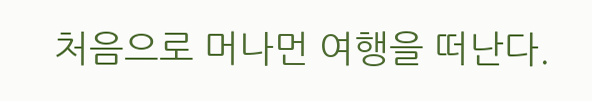처음으로 머나먼 여행을 떠난다.